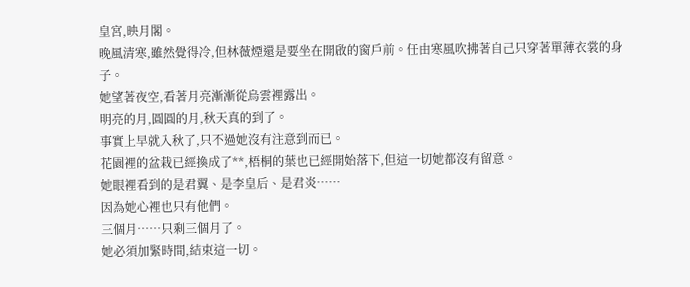皇宮,映月閣。
晚風清寒,雖然覺得冷,但林薇煙還是要坐在開啟的窗戶前。任由寒風吹拂著自己只穿著單薄衣裳的身子。
她望著夜空,看著月亮漸漸從烏雲裡露出。
明亮的月,圓圓的月,秋天真的到了。
事實上早就入秋了,只不過她沒有注意到而已。
花園裡的盆栽已經換成了**,梧桐的葉也已經開始落下,但這一切她都沒有留意。
她眼裡看到的是君翼、是李皇后、是君炎……
因為她心裡也只有他們。
三個月……只剩三個月了。
她必須加緊時間,結束這一切。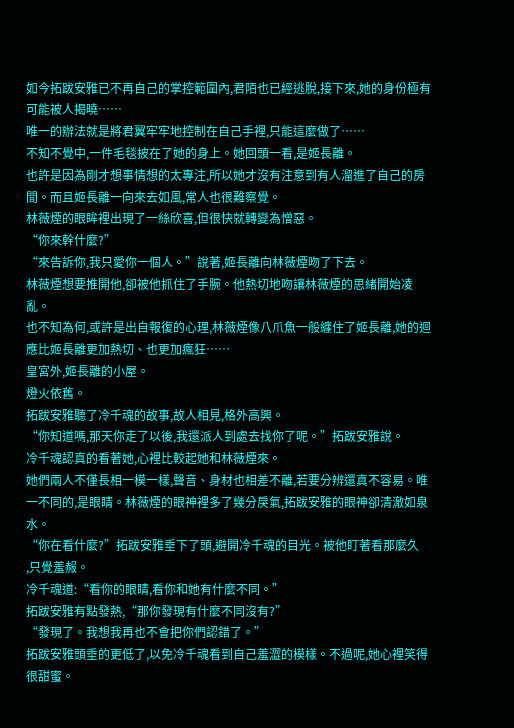如今拓跋安雅已不再自己的掌控範圍內,君陌也已經逃脫,接下來,她的身份極有可能被人揭曉……
唯一的辦法就是將君翼牢牢地控制在自己手裡,只能這麼做了……
不知不覺中,一件毛毯披在了她的身上。她回頭一看,是姬長離。
也許是因為剛才想事情想的太專注,所以她才沒有注意到有人溜進了自己的房間。而且姬長離一向來去如風,常人也很難察覺。
林薇煙的眼眸裡出現了一絲欣喜,但很快就轉變為憎惡。
“你來幹什麼?”
“來告訴你,我只愛你一個人。”說著,姬長離向林薇煙吻了下去。
林薇煙想要推開他,卻被他抓住了手腕。他熱切地吻讓林薇煙的思緒開始凌亂。
也不知為何,或許是出自報復的心理,林薇煙像八爪魚一般纏住了姬長離,她的迴應比姬長離更加熱切、也更加瘋狂……
皇宮外,姬長離的小屋。
燈火依舊。
拓跋安雅聽了冷千魂的故事,故人相見,格外高興。
“你知道嗎,那天你走了以後,我還派人到處去找你了呢。”拓跋安雅說。
冷千魂認真的看著她,心裡比較起她和林薇煙來。
她們兩人不僅長相一模一樣,聲音、身材也相差不離,若要分辨還真不容易。唯一不同的,是眼睛。林薇煙的眼神裡多了幾分戾氣,拓跋安雅的眼神卻清澈如泉水。
“你在看什麼?”拓跋安雅垂下了頭,避開冷千魂的目光。被他盯著看那麼久
,只覺羞赧。
冷千魂道:“看你的眼睛,看你和她有什麼不同。”
拓跋安雅有點發熱,“那你發現有什麼不同沒有?”
“發現了。我想我再也不會把你們認錯了。”
拓跋安雅頭垂的更低了,以免冷千魂看到自己羞澀的模樣。不過呢,她心裡笑得很甜蜜。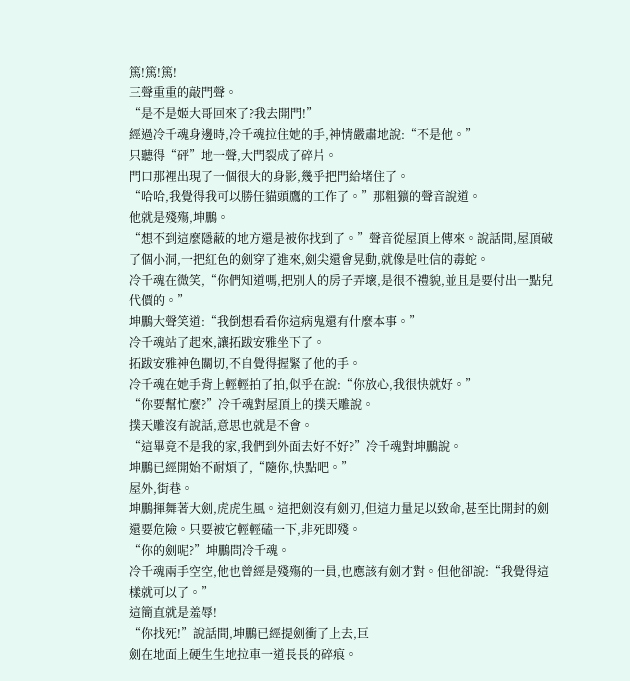篤!篤!篤!
三聲重重的敲門聲。
“是不是姬大哥回來了?我去開門!”
經過冷千魂身邊時,冷千魂拉住她的手,神情嚴肅地說:“不是他。”
只聽得“砰”地一聲,大門裂成了碎片。
門口那裡出現了一個很大的身影,幾乎把門給堵住了。
“哈哈,我覺得我可以勝任貓頭鷹的工作了。”那粗獷的聲音說道。
他就是殘殤,坤鵬。
“想不到這麼隱蔽的地方還是被你找到了。”聲音從屋頂上傳來。說話間,屋頂破了個小洞,一把紅色的劍穿了進來,劍尖還會晃動,就像是吐信的毒蛇。
冷千魂在微笑,“你們知道嗎,把別人的房子弄壞,是很不禮貌,並且是要付出一點兒代價的。”
坤鵬大聲笑道:“我倒想看看你這病鬼還有什麼本事。”
冷千魂站了起來,讓拓跋安雅坐下了。
拓跋安雅神色關切,不自覺得握緊了他的手。
冷千魂在她手背上輕輕拍了拍,似乎在說:“你放心,我很快就好。”
“你要幫忙麼?”冷千魂對屋頂上的撲天雕說。
撲天雕沒有說話,意思也就是不會。
“這畢竟不是我的家,我們到外面去好不好?”冷千魂對坤鵬說。
坤鵬已經開始不耐煩了,“隨你,快點吧。”
屋外,街巷。
坤鵬揮舞著大劍,虎虎生風。這把劍沒有劍刃,但這力量足以致命,甚至比開封的劍還要危險。只要被它輕輕磕一下,非死即殘。
“你的劍呢?”坤鵬問冷千魂。
冷千魂兩手空空,他也曾經是殘殤的一員,也應該有劍才對。但他卻說:“我覺得這樣就可以了。”
這簡直就是羞辱!
“你找死!”說話間,坤鵬已經提劍衝了上去,巨
劍在地面上硬生生地拉車一道長長的碎痕。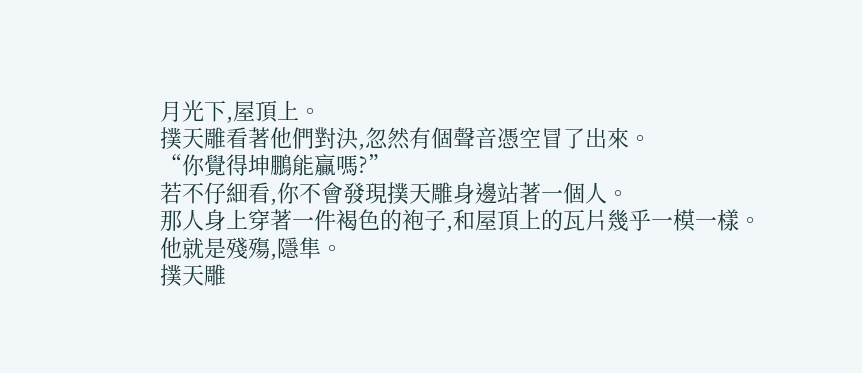月光下,屋頂上。
撲天雕看著他們對決,忽然有個聲音憑空冒了出來。
“你覺得坤鵬能贏嗎?”
若不仔細看,你不會發現撲天雕身邊站著一個人。
那人身上穿著一件褐色的袍子,和屋頂上的瓦片幾乎一模一樣。
他就是殘殤,隱隼。
撲天雕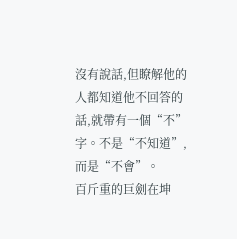沒有說話,但瞭解他的人都知道他不回答的話,就帶有一個“不”字。不是“不知道”,而是“不會”。
百斤重的巨劍在坤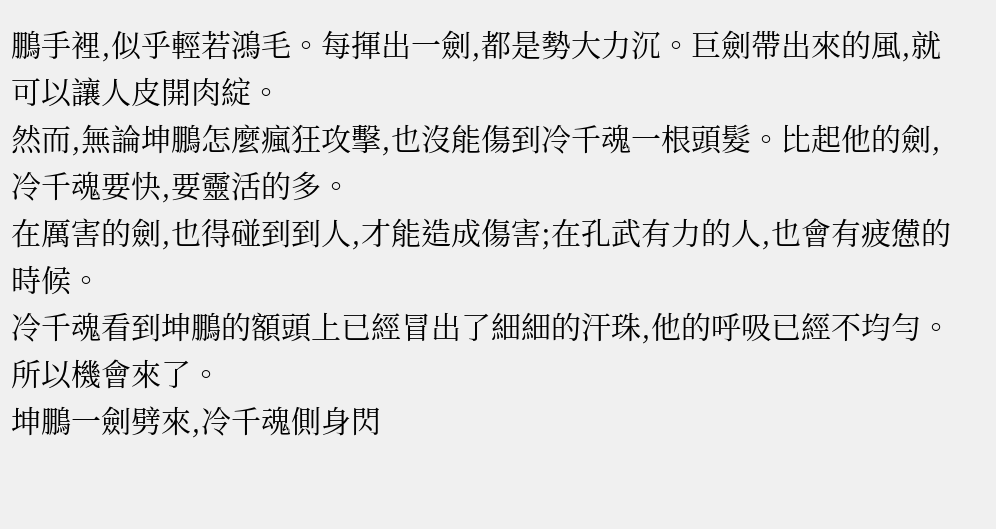鵬手裡,似乎輕若鴻毛。每揮出一劍,都是勢大力沉。巨劍帶出來的風,就可以讓人皮開肉綻。
然而,無論坤鵬怎麼瘋狂攻擊,也沒能傷到冷千魂一根頭髮。比起他的劍,冷千魂要快,要靈活的多。
在厲害的劍,也得碰到到人,才能造成傷害;在孔武有力的人,也會有疲憊的時候。
冷千魂看到坤鵬的額頭上已經冒出了細細的汗珠,他的呼吸已經不均勻。
所以機會來了。
坤鵬一劍劈來,冷千魂側身閃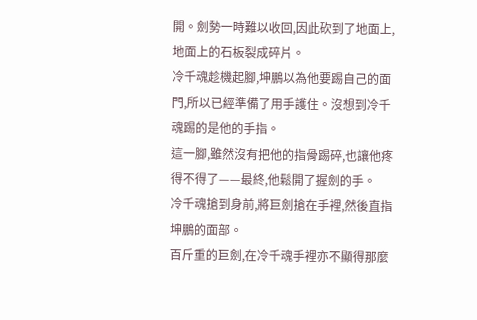開。劍勢一時難以收回,因此砍到了地面上,地面上的石板裂成碎片。
冷千魂趁機起腳,坤鵬以為他要踢自己的面門,所以已經準備了用手護住。沒想到冷千魂踢的是他的手指。
這一腳,雖然沒有把他的指骨踢碎,也讓他疼得不得了——最終,他鬆開了握劍的手。
冷千魂搶到身前,將巨劍搶在手裡,然後直指坤鵬的面部。
百斤重的巨劍,在冷千魂手裡亦不顯得那麼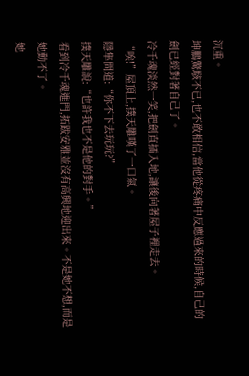沉重。
坤鵬驚駭不已,也不敢相信,當他從疼痛中反應過來的時候,自己的劍已經對著自己了。
冷千魂淡然一笑,把劍直插入地,讓後向著屋子裡走去。
“唉!”屋頂上,撲天雕嘆了一口氣。
隱隼問道:“你不下去玩玩?”
撲天雕說:“也許我也不是他的對手。”
看到冷千魂進門,拓跋安雅並沒有高興地迎出來。不是她不想,而是她動不了。
她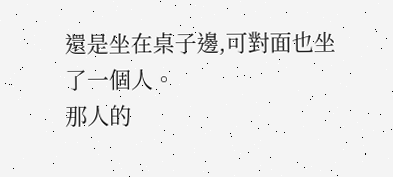還是坐在桌子邊,可對面也坐了一個人。
那人的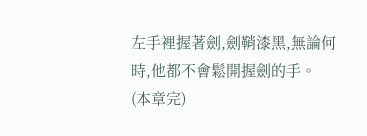左手裡握著劍,劍鞘漆黑,無論何時,他都不會鬆開握劍的手。
(本章完)